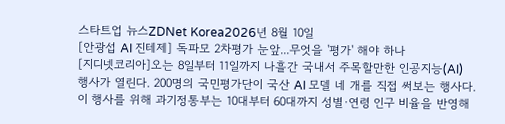스타트업 뉴스ZDNet Korea2026년 8월 10일
[안광섭 AI 진테제] 독파모 2차평가 눈앞...무엇을 '평가' 해야 하나
[지디넷코리아]오는 8일부터 11일까지 나흘간 국내서 주목할만한 인공지능(AI) 행사가 열린다. 200명의 국민평가단이 국산 AI 모델 네 개를 직접 써보는 행사다. 이 행사를 위해 과기정통부는 10대부터 60대까지 성별·연령 인구 비율을 반영해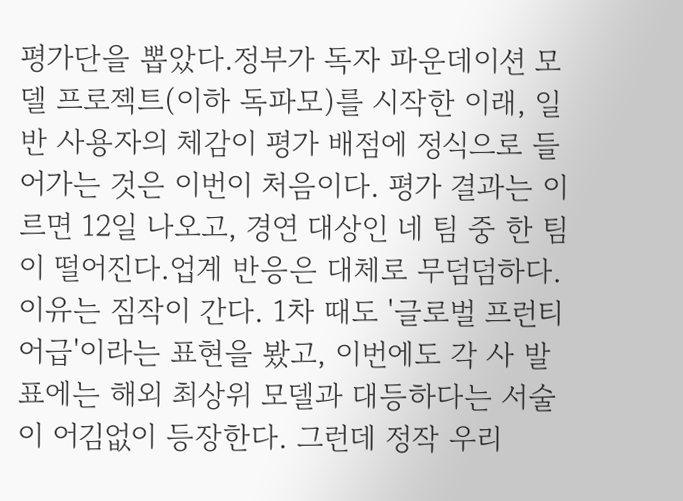평가단을 뽑았다.정부가 독자 파운데이션 모델 프로젝트(이하 독파모)를 시작한 이래, 일반 사용자의 체감이 평가 배점에 정식으로 들어가는 것은 이번이 처음이다. 평가 결과는 이르면 12일 나오고, 경연 대상인 네 팀 중 한 팀이 떨어진다.업계 반응은 대체로 무덤덤하다. 이유는 짐작이 간다. 1차 때도 '글로벌 프런티어급'이라는 표현을 봤고, 이번에도 각 사 발표에는 해외 최상위 모델과 대등하다는 서술이 어김없이 등장한다. 그런데 정작 우리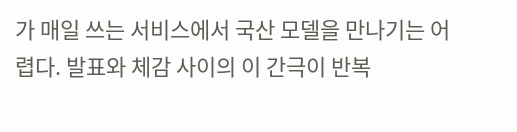가 매일 쓰는 서비스에서 국산 모델을 만나기는 어렵다. 발표와 체감 사이의 이 간극이 반복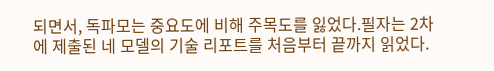되면서, 독파모는 중요도에 비해 주목도를 잃었다.필자는 2차에 제출된 네 모델의 기술 리포트를 처음부터 끝까지 읽었다.